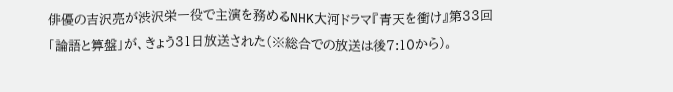俳優の吉沢亮が渋沢栄一役で主演を務めるNHK大河ドラマ『青天を衝け』第33回「論語と算盤」が、きょう31日放送された(※総合での放送は後7:10から)。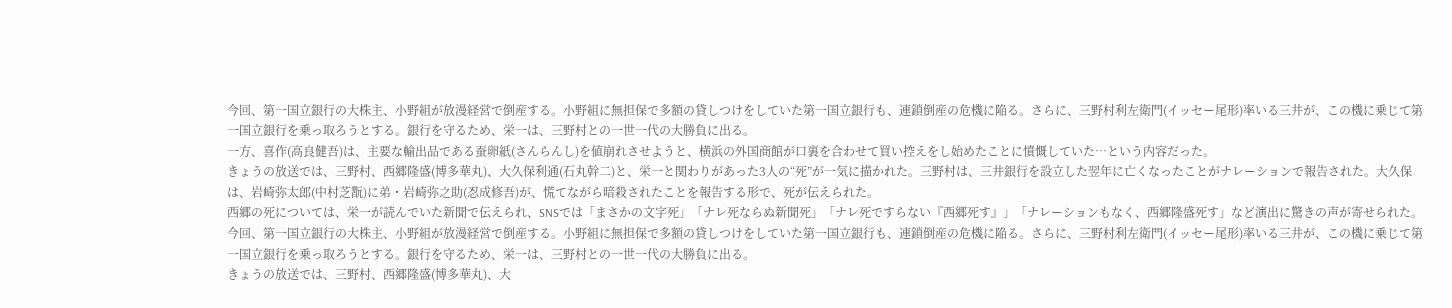今回、第一国立銀行の大株主、小野組が放漫経営で倒産する。小野組に無担保で多額の貸しつけをしていた第一国立銀行も、連鎖倒産の危機に陥る。さらに、三野村利左衛門(イッセー尾形)率いる三井が、この機に乗じて第一国立銀行を乗っ取ろうとする。銀行を守るため、栄一は、三野村との一世一代の大勝負に出る。
一方、喜作(高良健吾)は、主要な輸出品である蚕卵紙(さんらんし)を値崩れさせようと、横浜の外国商館が口裏を合わせて買い控えをし始めたことに憤慨していた…という内容だった。
きょうの放送では、三野村、西郷隆盛(博多華丸)、大久保利通(石丸幹二)と、栄一と関わりがあった3人の“死”が一気に描かれた。三野村は、三井銀行を設立した翌年に亡くなったことがナレーションで報告された。大久保は、岩崎弥太郎(中村芝翫)に弟・岩崎弥之助(忍成修吾)が、慌てながら暗殺されたことを報告する形で、死が伝えられた。
西郷の死については、栄一が読んでいた新聞で伝えられ、SNSでは「まさかの文字死」「ナレ死ならぬ新聞死」「ナレ死ですらない『西郷死す』」「ナレーションもなく、西郷隆盛死す」など演出に驚きの声が寄せられた。
今回、第一国立銀行の大株主、小野組が放漫経営で倒産する。小野組に無担保で多額の貸しつけをしていた第一国立銀行も、連鎖倒産の危機に陥る。さらに、三野村利左衛門(イッセー尾形)率いる三井が、この機に乗じて第一国立銀行を乗っ取ろうとする。銀行を守るため、栄一は、三野村との一世一代の大勝負に出る。
きょうの放送では、三野村、西郷隆盛(博多華丸)、大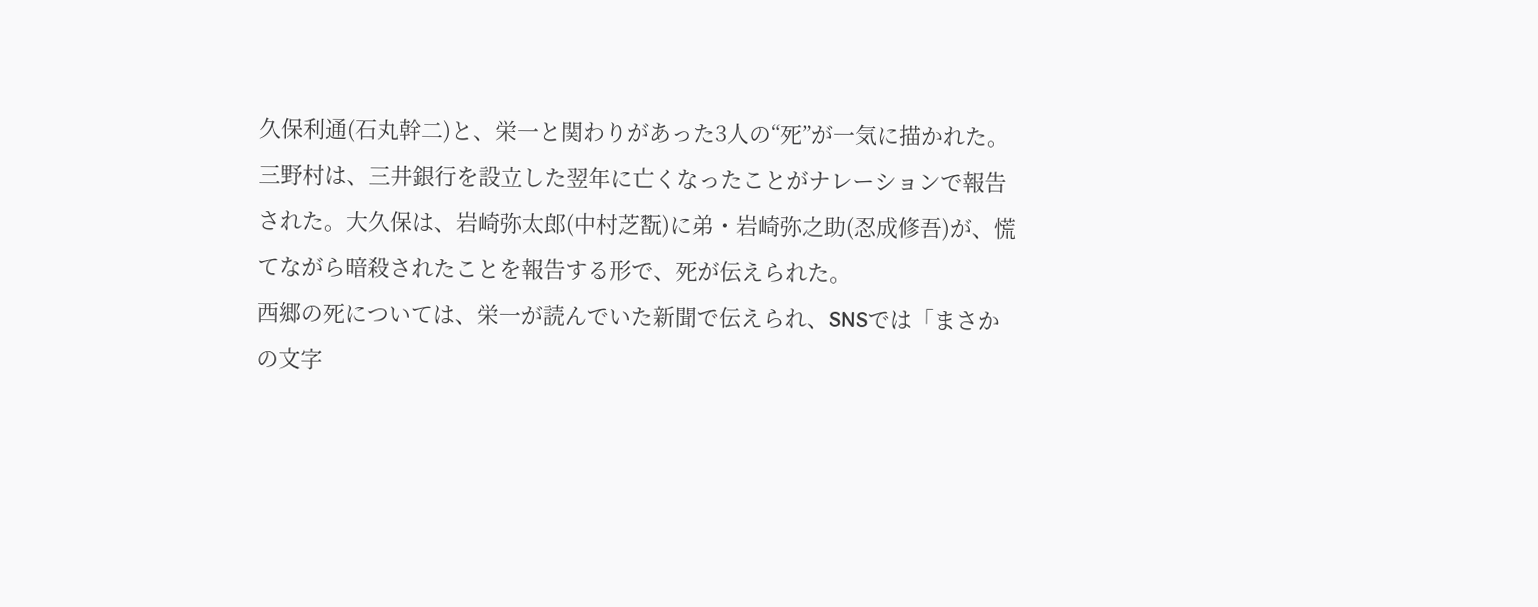久保利通(石丸幹二)と、栄一と関わりがあった3人の“死”が一気に描かれた。三野村は、三井銀行を設立した翌年に亡くなったことがナレーションで報告された。大久保は、岩崎弥太郎(中村芝翫)に弟・岩崎弥之助(忍成修吾)が、慌てながら暗殺されたことを報告する形で、死が伝えられた。
西郷の死については、栄一が読んでいた新聞で伝えられ、SNSでは「まさかの文字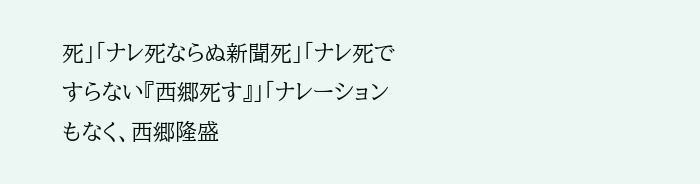死」「ナレ死ならぬ新聞死」「ナレ死ですらない『西郷死す』」「ナレーションもなく、西郷隆盛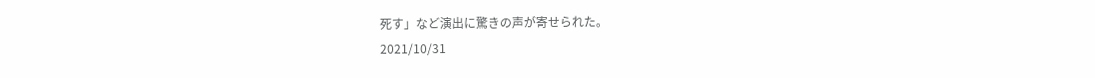死す」など演出に驚きの声が寄せられた。
2021/10/31